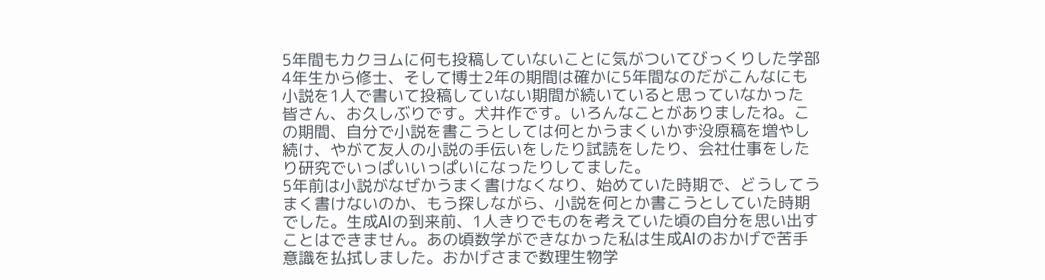5年間もカクヨムに何も投稿していないことに気がついてびっくりした学部4年生から修士、そして博士2年の期間は確かに5年間なのだがこんなにも小説を1人で書いて投稿していない期間が続いていると思っていなかった
皆さん、お久しぶりです。犬井作です。いろんなことがありましたね。この期間、自分で小説を書こうとしては何とかうまくいかず没原稿を増やし続け、やがて友人の小説の手伝いをしたり試読をしたり、会社仕事をしたり研究でいっぱいいっぱいになったりしてました。
5年前は小説がなぜかうまく書けなくなり、始めていた時期で、どうしてうまく書けないのか、もう探しながら、小説を何とか書こうとしていた時期でした。生成AIの到来前、1人きりでものを考えていた頃の自分を思い出すことはできません。あの頃数学ができなかった私は生成AIのおかげで苦手意識を払拭しました。おかげさまで数理生物学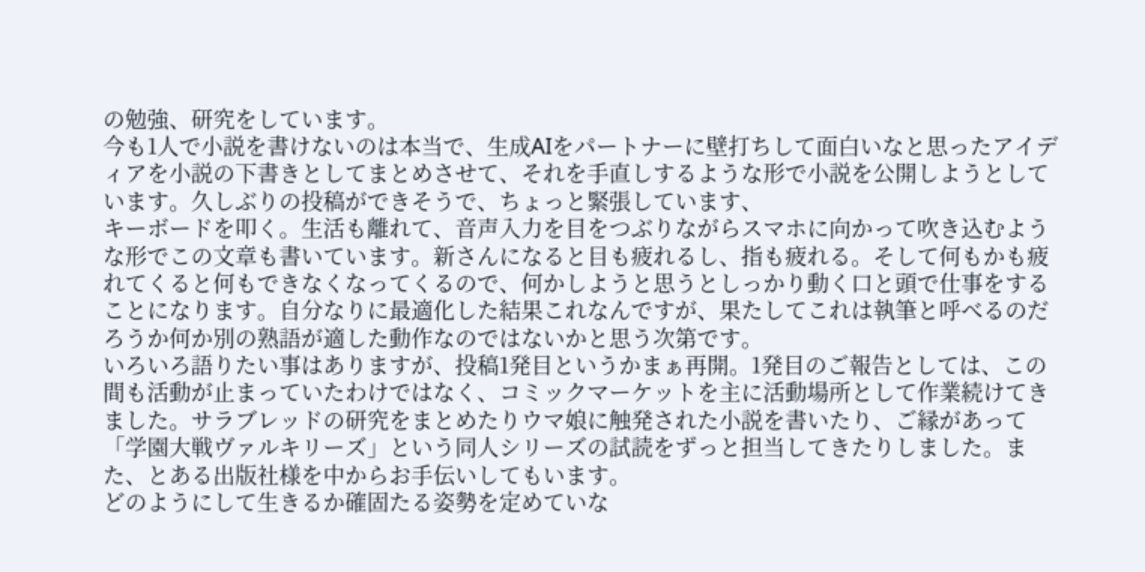の勉強、研究をしています。
今も1人で小説を書けないのは本当で、生成AIをパートナーに壁打ちして面白いなと思ったアイディアを小説の下書きとしてまとめさせて、それを手直しするような形で小説を公開しようとしています。久しぶりの投稿ができそうで、ちょっと緊張しています、
キーボードを叩く。生活も離れて、音声入力を目をつぶりながらスマホに向かって吹き込むような形でこの文章も書いています。新さんになると目も疲れるし、指も疲れる。そして何もかも疲れてくると何もできなくなってくるので、何かしようと思うとしっかり動く口と頭で仕事をすることになります。自分なりに最適化した結果これなんですが、果たしてこれは執筆と呼べるのだろうか何か別の熟語が適した動作なのではないかと思う次第です。
いろいろ語りたい事はありますが、投稿1発目というかまぁ再開。1発目のご報告としては、この間も活動が止まっていたわけではなく、コミックマーケットを主に活動場所として作業続けてきました。サラブレッドの研究をまとめたりウマ娘に触発された小説を書いたり、ご縁があって「学園大戦ヴァルキリーズ」という同人シリーズの試読をずっと担当してきたりしました。また、とある出版社様を中からお手伝いしてもいます。
どのようにして生きるか確固たる姿勢を定めていな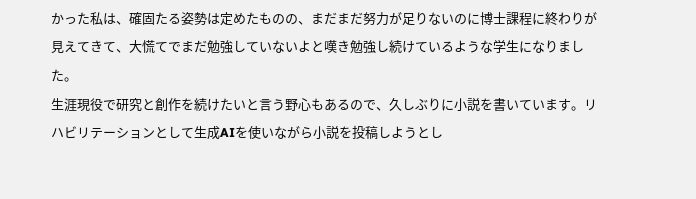かった私は、確固たる姿勢は定めたものの、まだまだ努力が足りないのに博士課程に終わりが見えてきて、大慌てでまだ勉強していないよと嘆き勉強し続けているような学生になりました。
生涯現役で研究と創作を続けたいと言う野心もあるので、久しぶりに小説を書いています。リハビリテーションとして生成AIを使いながら小説を投稿しようとし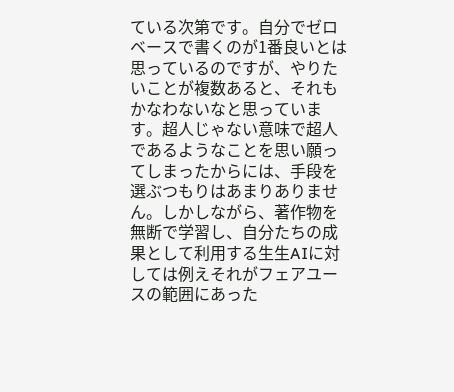ている次第です。自分でゼロベースで書くのが1番良いとは思っているのですが、やりたいことが複数あると、それもかなわないなと思っています。超人じゃない意味で超人であるようなことを思い願ってしまったからには、手段を選ぶつもりはあまりありません。しかしながら、著作物を無断で学習し、自分たちの成果として利用する生生AIに対しては例えそれがフェアユースの範囲にあった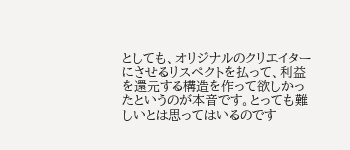としても、オリジナルのクリエイターにさせるリスペクトを払って、利益を還元する構造を作って欲しかったというのが本音です。とっても難しいとは思ってはいるのです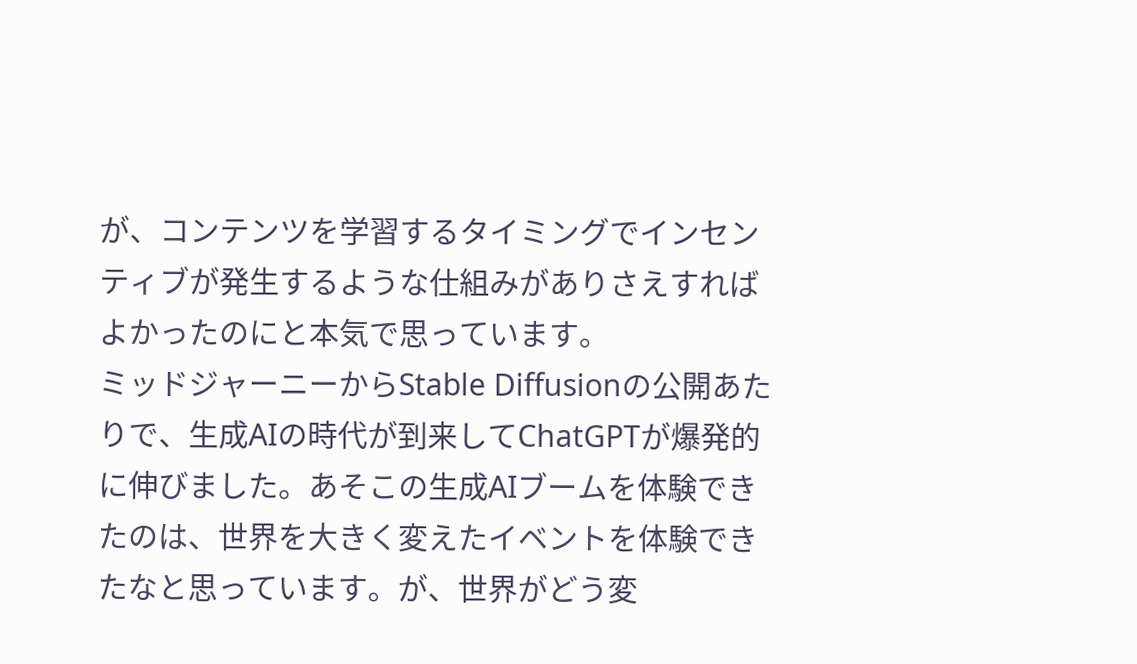が、コンテンツを学習するタイミングでインセンティブが発生するような仕組みがありさえすればよかったのにと本気で思っています。
ミッドジャーニーからStable Diffusionの公開あたりで、生成AIの時代が到来してChatGPTが爆発的に伸びました。あそこの生成AIブームを体験できたのは、世界を大きく変えたイベントを体験できたなと思っています。が、世界がどう変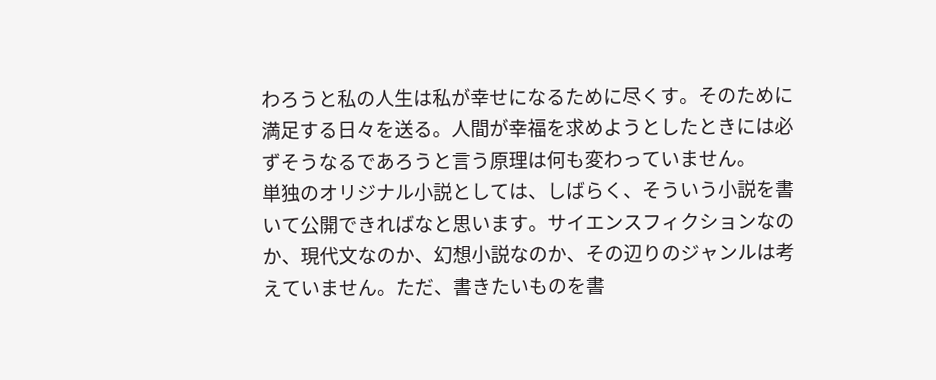わろうと私の人生は私が幸せになるために尽くす。そのために満足する日々を送る。人間が幸福を求めようとしたときには必ずそうなるであろうと言う原理は何も変わっていません。
単独のオリジナル小説としては、しばらく、そういう小説を書いて公開できればなと思います。サイエンスフィクションなのか、現代文なのか、幻想小説なのか、その辺りのジャンルは考えていません。ただ、書きたいものを書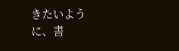きたいように、書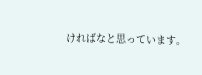ければなと思っています。